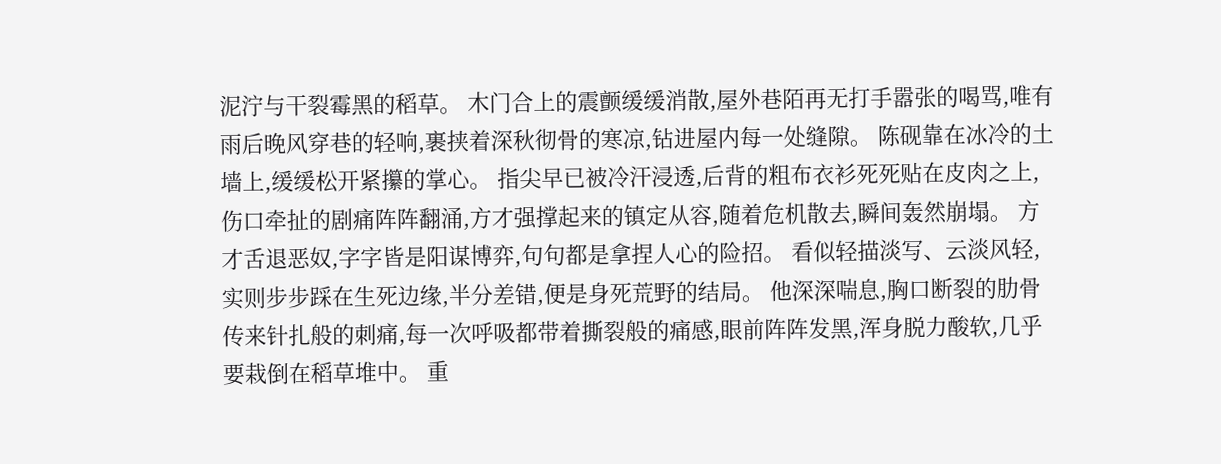泥泞与干裂霉黑的稻草。 木门合上的震颤缓缓消散,屋外巷陌再无打手嚣张的喝骂,唯有雨后晚风穿巷的轻响,裹挟着深秋彻骨的寒凉,钻进屋内每一处缝隙。 陈砚靠在冰冷的土墙上,缓缓松开紧攥的掌心。 指尖早已被冷汗浸透,后背的粗布衣衫死死贴在皮肉之上,伤口牵扯的剧痛阵阵翻涌,方才强撑起来的镇定从容,随着危机散去,瞬间轰然崩塌。 方才舌退恶奴,字字皆是阳谋博弈,句句都是拿捏人心的险招。 看似轻描淡写、云淡风轻,实则步步踩在生死边缘,半分差错,便是身死荒野的结局。 他深深喘息,胸口断裂的肋骨传来针扎般的刺痛,每一次呼吸都带着撕裂般的痛感,眼前阵阵发黑,浑身脱力酸软,几乎要栽倒在稻草堆中。 重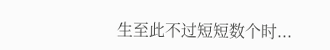生至此不过短短数个时...